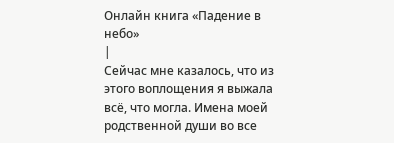Онлайн книга «Падение в небо»
|
Сейчас мне казалось, что из этого воплощения я выжала всё, что могла. Имена моей родственной души во все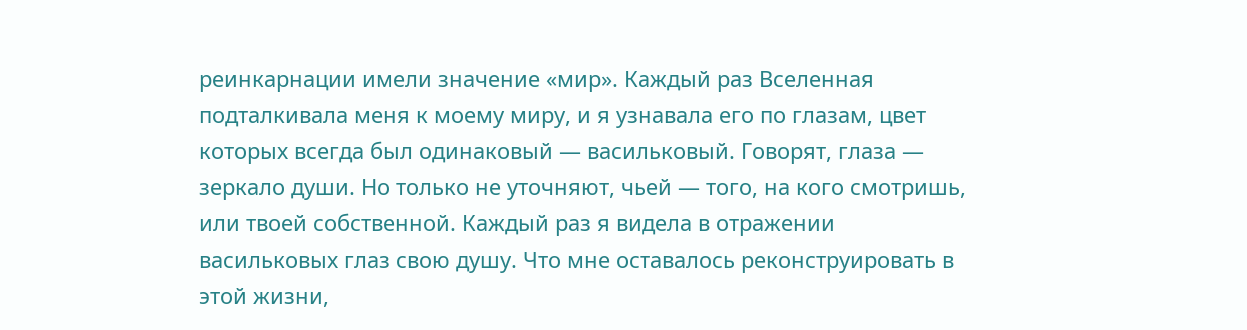реинкарнации имели значение «мир». Каждый раз Вселенная подталкивала меня к моему миру, и я узнавала его по глазам, цвет которых всегда был одинаковый — васильковый. Говорят, глаза — зеркало души. Но только не уточняют, чьей — того, на кого смотришь, или твоей собственной. Каждый раз я видела в отражении васильковых глаз свою душу. Что мне оставалось реконструировать в этой жизни,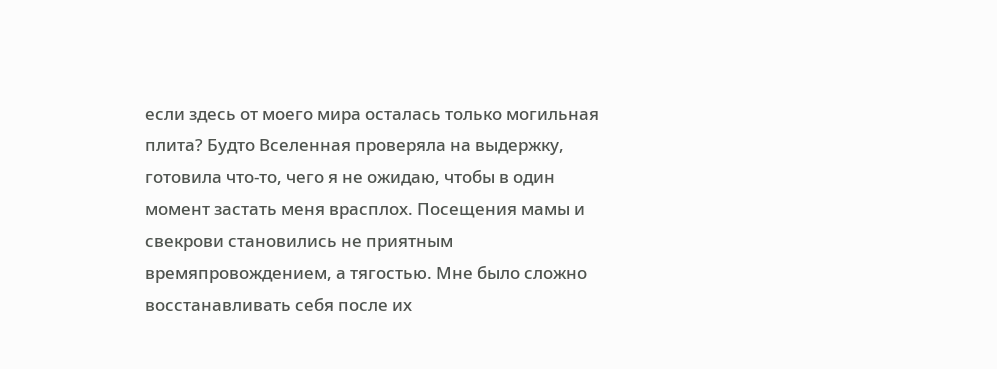если здесь от моего мира осталась только могильная плита? Будто Вселенная проверяла на выдержку, готовила что-то, чего я не ожидаю, чтобы в один момент застать меня врасплох. Посещения мамы и свекрови становились не приятным времяпровождением, а тягостью. Мне было сложно восстанавливать себя после их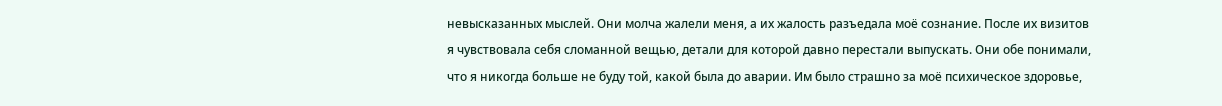невысказанных мыслей. Они молча жалели меня, а их жалость разъедала моё сознание. После их визитов я чувствовала себя сломанной вещью, детали для которой давно перестали выпускать. Они обе понимали, что я никогда больше не буду той, какой была до аварии. Им было страшно за моё психическое здоровье,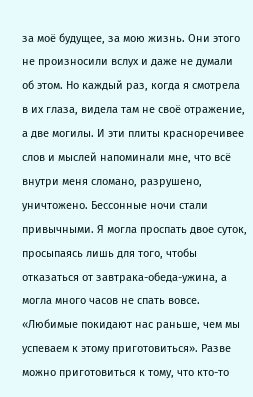за моё будущее, за мою жизнь. Они этого не произносили вслух и даже не думали об этом. Но каждый раз, когда я смотрела в их глаза, видела там не своё отражение, а две могилы. И эти плиты красноречивее слов и мыслей напоминали мне, что всё внутри меня сломано, разрушено, уничтожено. Бессонные ночи стали привычными. Я могла проспать двое суток, просыпаясь лишь для того, чтобы отказаться от завтрака-обеда-ужина, а могла много часов не спать вовсе. «Любимые покидают нас раньше, чем мы успеваем к этому приготовиться». Разве можно приготовиться к тому, что кто-то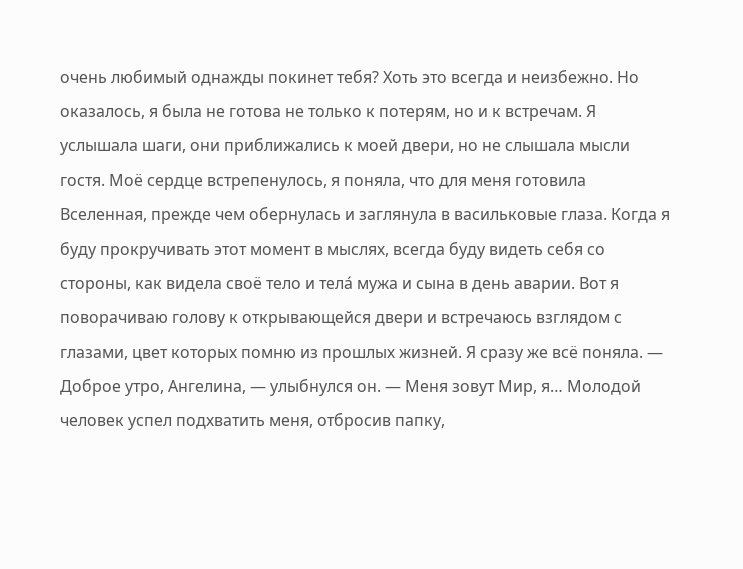очень любимый однажды покинет тебя? Хоть это всегда и неизбежно. Но оказалось, я была не готова не только к потерям, но и к встречам. Я услышала шаги, они приближались к моей двери, но не слышала мысли гостя. Моё сердце встрепенулось, я поняла, что для меня готовила Вселенная, прежде чем обернулась и заглянула в васильковые глаза. Когда я буду прокручивать этот момент в мыслях, всегда буду видеть себя со стороны, как видела своё тело и тела́ мужа и сына в день аварии. Вот я поворачиваю голову к открывающейся двери и встречаюсь взглядом с глазами, цвет которых помню из прошлых жизней. Я сразу же всё поняла. — Доброе утро, Ангелина, — улыбнулся он. — Меня зовут Мир, я… Молодой человек успел подхватить меня, отбросив папку,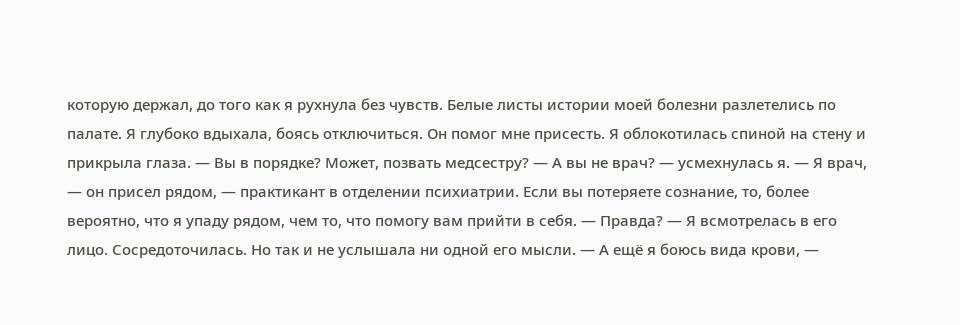которую держал, до того как я рухнула без чувств. Белые листы истории моей болезни разлетелись по палате. Я глубоко вдыхала, боясь отключиться. Он помог мне присесть. Я облокотилась спиной на стену и прикрыла глаза. — Вы в порядке? Может, позвать медсестру? — А вы не врач? — усмехнулась я. — Я врач, — он присел рядом, — практикант в отделении психиатрии. Если вы потеряете сознание, то, более вероятно, что я упаду рядом, чем то, что помогу вам прийти в себя. — Правда? — Я всмотрелась в его лицо. Сосредоточилась. Но так и не услышала ни одной его мысли. — А ещё я боюсь вида крови, —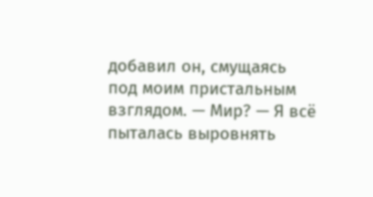добавил он, смущаясь под моим пристальным взглядом. — Мир? — Я всё пыталась выровнять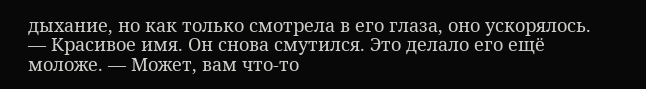дыхание, но как только смотрела в его глаза, оно ускорялось. — Красивое имя. Он снова смутился. Это делало его ещё моложе. — Может, вам что-то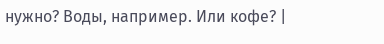нужно? Воды, например. Или кофе? |